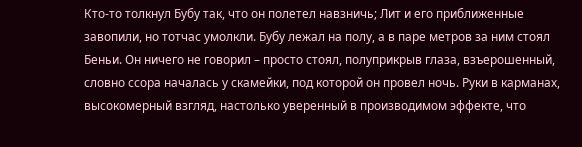Кто-то толкнул Бубу так, что он полетел навзничь; Лит и его приближенные завопили, но тотчас умолкли. Бубу лежал на полу, а в паре метров за ним стоял Беньи. Он ничего не говорил – просто стоял, полуприкрыв глаза, взъерошенный, словно ссора началась у скамейки, под которой он провел ночь. Руки в карманах, высокомерный взгляд, настолько уверенный в производимом эффекте, что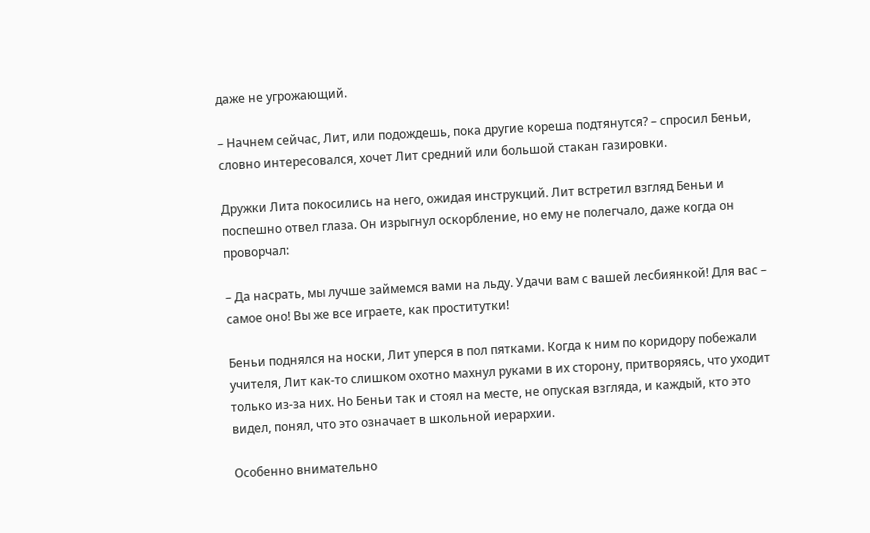даже не угрожающий.

– Начнем сейчас, Лит, или подождешь, пока другие кореша подтянутся? – спросил Беньи, словно интересовался, хочет Лит средний или большой стакан газировки.

Дружки Лита покосились на него, ожидая инструкций. Лит встретил взгляд Беньи и поспешно отвел глаза. Он изрыгнул оскорбление, но ему не полегчало, даже когда он проворчал:

– Да насрать, мы лучше займемся вами на льду. Удачи вам с вашей лесбиянкой! Для вас – самое оно! Вы же все играете, как проститутки!

Беньи поднялся на носки, Лит уперся в пол пятками. Когда к ним по коридору побежали учителя, Лит как-то слишком охотно махнул руками в их сторону, притворяясь, что уходит только из-за них. Но Беньи так и стоял на месте, не опуская взгляда, и каждый, кто это видел, понял, что это означает в школьной иерархии.

Особенно внимательно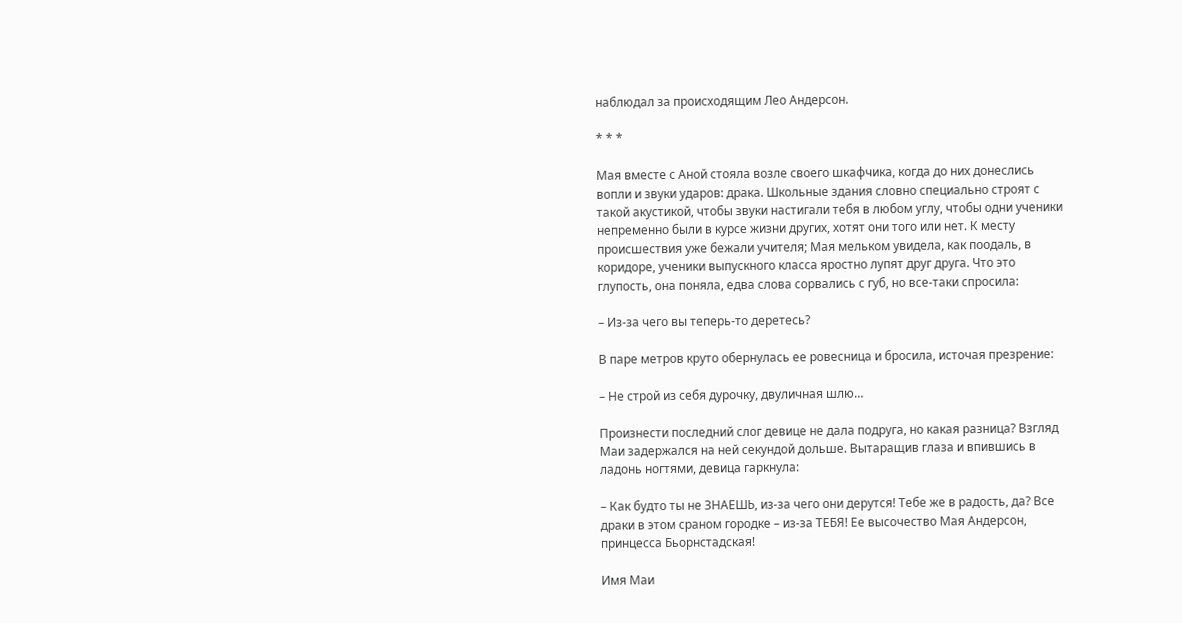наблюдал за происходящим Лео Андерсон.

* * *

Мая вместе с Аной стояла возле своего шкафчика, когда до них донеслись вопли и звуки ударов: драка. Школьные здания словно специально строят с такой акустикой, чтобы звуки настигали тебя в любом углу, чтобы одни ученики непременно были в курсе жизни других, хотят они того или нет. К месту происшествия уже бежали учителя; Мая мельком увидела, как поодаль, в коридоре, ученики выпускного класса яростно лупят друг друга. Что это глупость, она поняла, едва слова сорвались с губ, но все-таки спросила:

– Из-за чего вы теперь-то деретесь?

В паре метров круто обернулась ее ровесница и бросила, источая презрение:

– Не строй из себя дурочку, двуличная шлю…

Произнести последний слог девице не дала подруга, но какая разница? Взгляд Маи задержался на ней секундой дольше. Вытаращив глаза и впившись в ладонь ногтями, девица гаркнула:

– Как будто ты не ЗНАЕШЬ, из-за чего они дерутся! Тебе же в радость, да? Все драки в этом сраном городке – из-за ТЕБЯ! Ее высочество Мая Андерсон, принцесса Бьорнстадская!

Имя Маи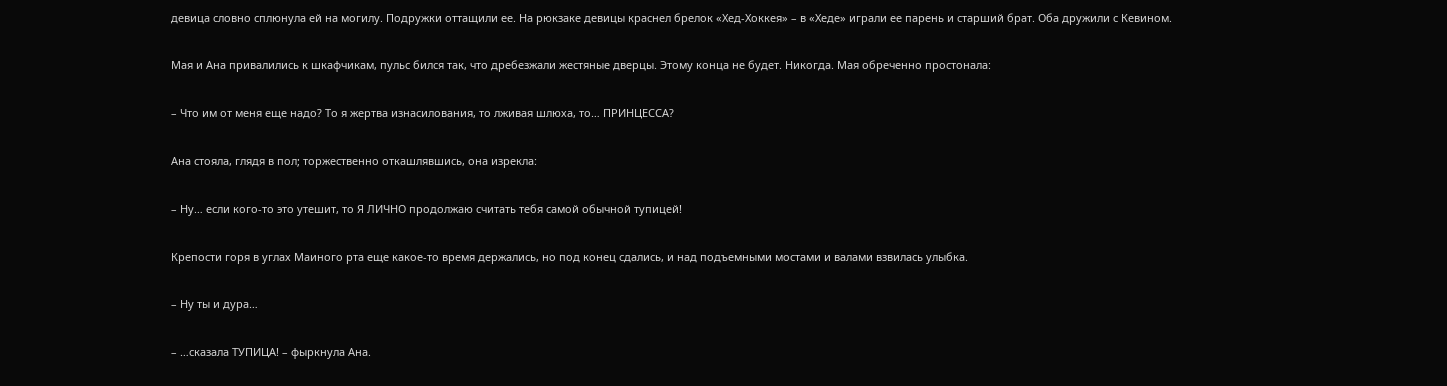девица словно сплюнула ей на могилу. Подружки оттащили ее. На рюкзаке девицы краснел брелок «Хед-Хоккея» – в «Хеде» играли ее парень и старший брат. Оба дружили с Кевином.

Мая и Ана привалились к шкафчикам, пульс бился так, что дребезжали жестяные дверцы. Этому конца не будет. Никогда. Мая обреченно простонала:

– Что им от меня еще надо? То я жертва изнасилования, то лживая шлюха, то… ПРИНЦЕССА?

Ана стояла, глядя в пол; торжественно откашлявшись, она изрекла:

– Ну… если кого-то это утешит, то Я ЛИЧНО продолжаю считать тебя самой обычной тупицей!

Крепости горя в углах Маиного рта еще какое-то время держались, но под конец сдались, и над подъемными мостами и валами взвилась улыбка.

– Ну ты и дура…

– …сказала ТУПИЦА! – фыркнула Ана.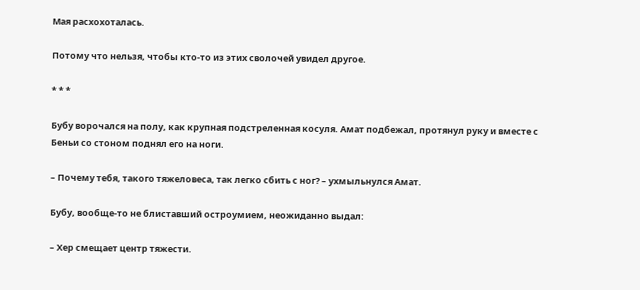Мая расхохоталась.

Потому что нельзя, чтобы кто-то из этих сволочей увидел другое.

* * *

Бубу ворочался на полу, как крупная подстреленная косуля. Амат подбежал, протянул руку и вместе с Беньи со стоном поднял его на ноги.

– Почему тебя, такого тяжеловеса, так легко сбить с ног? – ухмыльнулся Амат.

Бубу, вообще-то не блиставший остроумием, неожиданно выдал:

– Хер смещает центр тяжести.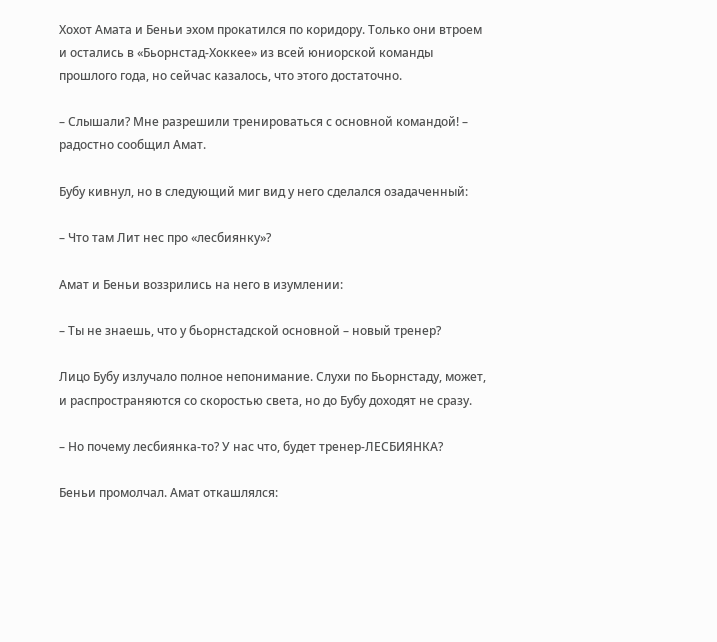Хохот Амата и Беньи эхом прокатился по коридору. Только они втроем и остались в «Бьорнстад-Хоккее» из всей юниорской команды прошлого года, но сейчас казалось, что этого достаточно.

– Слышали? Мне разрешили тренироваться с основной командой! – радостно сообщил Амат.

Бубу кивнул, но в следующий миг вид у него сделался озадаченный:

– Что там Лит нес про «лесбиянку»?

Амат и Беньи воззрились на него в изумлении:

– Ты не знаешь, что у бьорнстадской основной – новый тренер?

Лицо Бубу излучало полное непонимание. Слухи по Бьорнстаду, может, и распространяются со скоростью света, но до Бубу доходят не сразу.

– Но почему лесбиянка-то? У нас что, будет тренер-ЛЕСБИЯНКА?

Беньи промолчал. Амат откашлялся: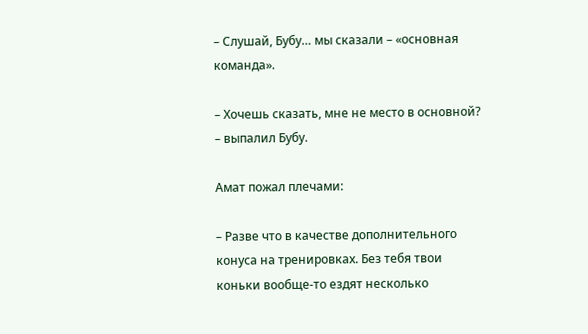– Слушай, Бубу… мы сказали – «основная команда».

– Хочешь сказать, мне не место в основной? – выпалил Бубу.

Амат пожал плечами:

– Разве что в качестве дополнительного конуса на тренировках. Без тебя твои коньки вообще-то ездят несколько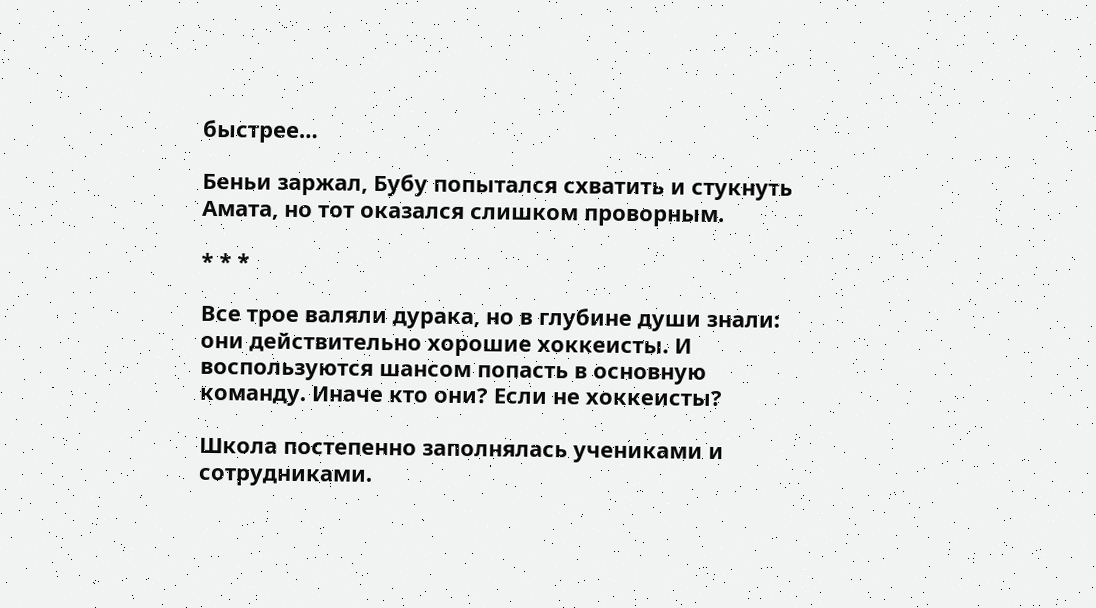быстрее…

Беньи заржал, Бубу попытался схватить и стукнуть Амата, но тот оказался слишком проворным.

* * *

Все трое валяли дурака, но в глубине души знали: они действительно хорошие хоккеисты. И воспользуются шансом попасть в основную команду. Иначе кто они? Если не хоккеисты?

Школа постепенно заполнялась учениками и сотрудниками.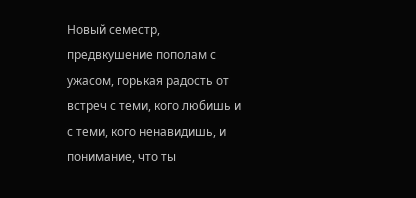Новый семестр, предвкушение пополам с ужасом, горькая радость от встреч с теми, кого любишь и с теми, кого ненавидишь, и понимание, что ты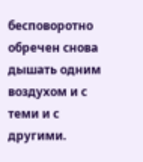бесповоротно обречен снова дышать одним воздухом и с теми и с другими.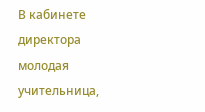В кабинете директора молодая учительница,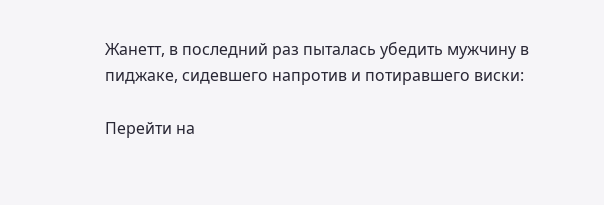Жанетт, в последний раз пыталась убедить мужчину в пиджаке, сидевшего напротив и потиравшего виски:

Перейти на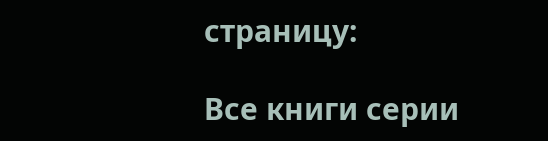страницу:

Все книги серии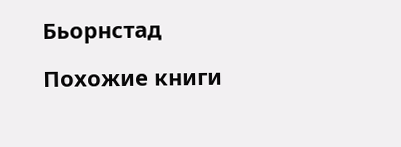Бьорнстад

Похожие книги